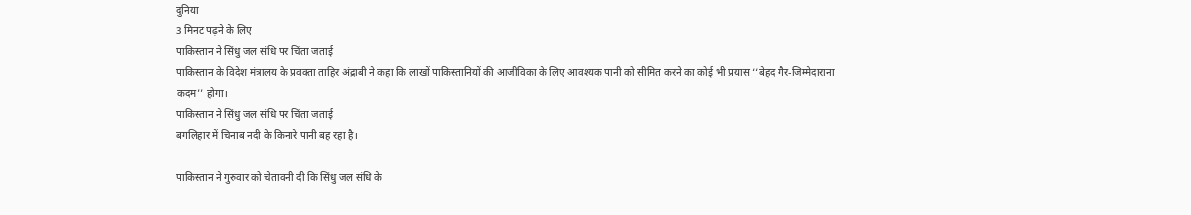दुनिया
3 मिनट पढ़ने के लिए
पाकिस्तान ने सिंधु जल संधि पर चिंता जताई
पाकिस्तान के विदेश मंत्रालय के प्रवक्ता ताहिर अंद्राबी ने कहा कि लाखों पाकिस्तानियों की आजीविका के लिए आवश्यक पानी को सीमित करने का कोई भी प्रयास ‘‘बेहद गैर-जिम्मेदाराना कदम’’ होगा।
पाकिस्तान ने सिंधु जल संधि पर चिंता जताई
बगलिहार में चिनाब नदी के किनारे पानी बह रहा है।

पाकिस्तान ने गुरुवार को चेतावनी दी कि सिंधु जल संधि के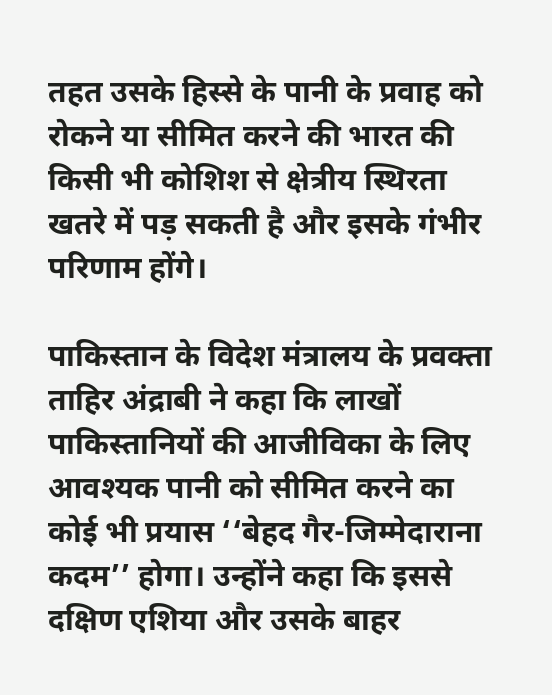तहत उसके हिस्से के पानी के प्रवाह को रोकने या सीमित करने की भारत की किसी भी कोशिश से क्षेत्रीय स्थिरता खतरे में पड़ सकती है और इसके गंभीर परिणाम होंगे।

पाकिस्तान के विदेश मंत्रालय के प्रवक्ता ताहिर अंद्राबी ने कहा कि लाखों पाकिस्तानियों की आजीविका के लिए आवश्यक पानी को सीमित करने का कोई भी प्रयास ‘‘बेहद गैर-जिम्मेदाराना कदम’’ होगा। उन्होंने कहा कि इससे दक्षिण एशिया और उसके बाहर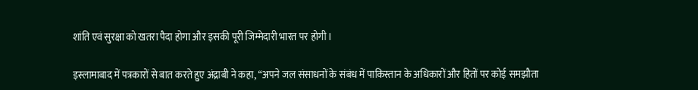शांति एवं सुरक्षा को खतरा पैदा होगा और इसकी पूरी जिम्मेदारी भारत पर होगी।

इस्लामाबाद में पत्रकारों से बात करते हुए अंद्राबी ने कहा, ‘‘अपने जल संसाधनों के संबंध में पाकिस्तान के अधिकारों और हितों पर कोई समझौता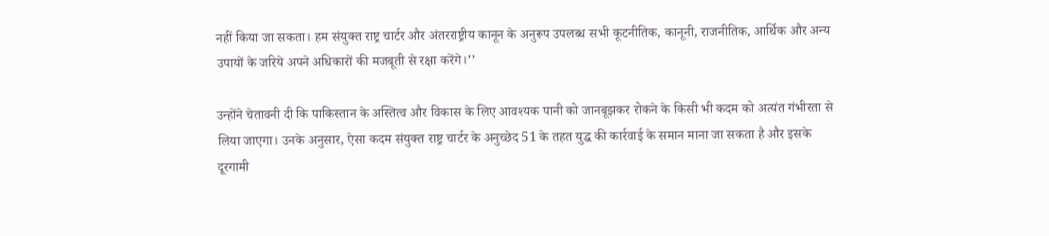नहीं किया जा सकता। हम संयुक्त राष्ट्र चार्टर और अंतरराष्ट्रीय कानून के अनुरूप उपलब्ध सभी कूटनीतिक, कानूनी, राजनीतिक, आर्थिक और अन्य उपायों के जरिये अपने अधिकारों की मजबूती से रक्षा करेंगे।’’

उन्होंने चेतावनी दी कि पाकिस्तान के अस्तित्व और विकास के लिए आवश्यक पानी को जानबूझकर रोकने के किसी भी कदम को अत्यंत गंभीरता से लिया जाएगा। उनके अनुसार, ऐसा कदम संयुक्त राष्ट्र चार्टर के अनुच्छेद 51 के तहत युद्ध की कार्रवाई के समान माना जा सकता है और इसके दूरगामी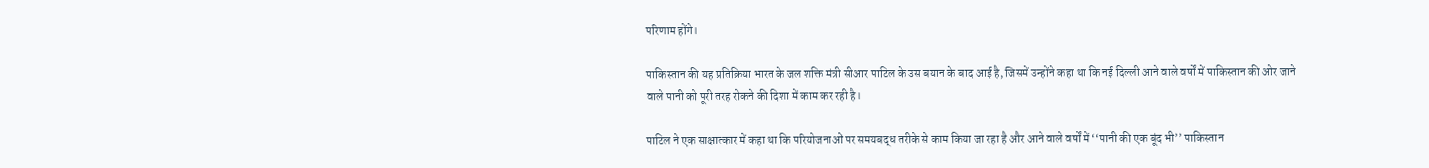परिणाम होंगे।

पाकिस्तान की यह प्रतिक्रिया भारत के जल शक्ति मंत्री सीआर पाटिल के उस बयान के बाद आई है, जिसमें उन्होंने कहा था कि नई दिल्ली आने वाले वर्षों में पाकिस्तान की ओर जाने वाले पानी को पूरी तरह रोकने की दिशा में काम कर रही है।

पाटिल ने एक साक्षात्कार में कहा था कि परियोजनाओं पर समयबद्ध तरीके से काम किया जा रहा है और आने वाले वर्षों में ‘‘पानी की एक बूंद भी’’ पाकिस्तान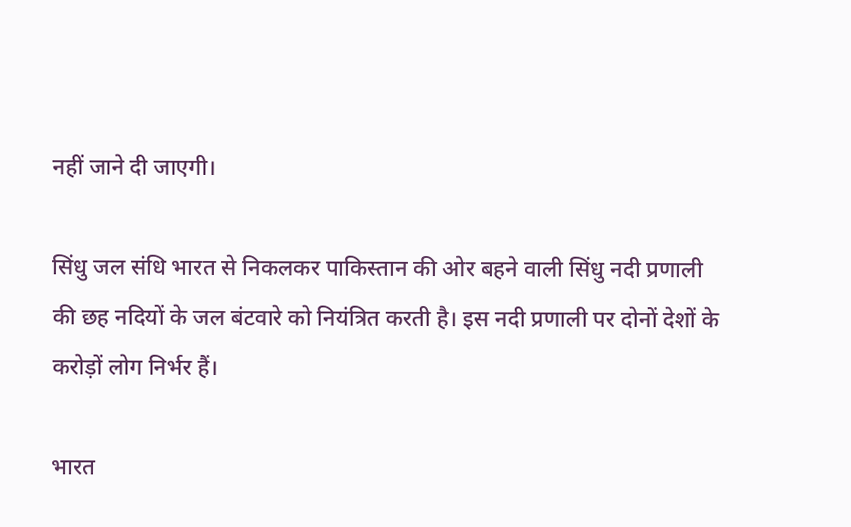नहीं जाने दी जाएगी।

सिंधु जल संधि भारत से निकलकर पाकिस्तान की ओर बहने वाली सिंधु नदी प्रणाली की छह नदियों के जल बंटवारे को नियंत्रित करती है। इस नदी प्रणाली पर दोनों देशों के करोड़ों लोग निर्भर हैं।

भारत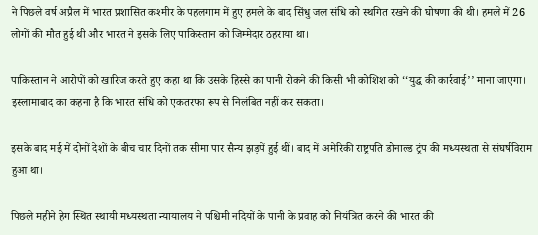ने पिछले वर्ष अप्रैल में भारत प्रशासित कश्मीर के पहलगाम में हुए हमले के बाद सिंधु जल संधि को स्थगित रखने की घोषणा की थी। हमले में 26 लोगों की मौत हुई थी और भारत ने इसके लिए पाकिस्तान को जिम्मेदार ठहराया था।

पाकिस्तान ने आरोपों को खारिज करते हुए कहा था कि उसके हिस्से का पानी रोकने की किसी भी कोशिश को ‘‘युद्ध की कार्रवाई’’ माना जाएगा। इस्लामाबाद का कहना है कि भारत संधि को एकतरफा रूप से निलंबित नहीं कर सकता।

इसके बाद मई में दोनों देशों के बीच चार दिनों तक सीमा पार सैन्य झड़पें हुई थीं। बाद में अमेरिकी राष्ट्रपति डोनाल्ड ट्रंप की मध्यस्थता से संघर्षविराम हुआ था।

पिछले महीने हेग स्थित स्थायी मध्यस्थता न्यायालय ने पश्चिमी नदियों के पानी के प्रवाह को नियंत्रित करने की भारत की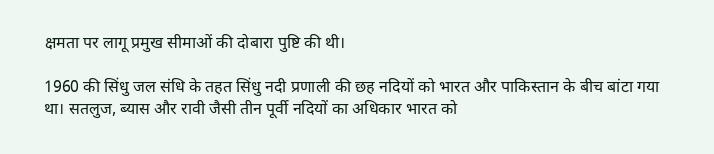क्षमता पर लागू प्रमुख सीमाओं की दोबारा पुष्टि की थी।

1960 की सिंधु जल संधि के तहत सिंधु नदी प्रणाली की छह नदियों को भारत और पाकिस्तान के बीच बांटा गया था। सतलुज, ब्यास और रावी जैसी तीन पूर्वी नदियों का अधिकार भारत को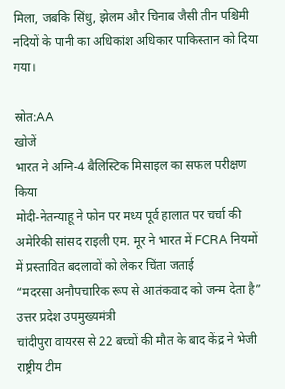मिला, जबकि सिंधु, झेलम और चिनाब जैसी तीन पश्चिमी नदियों के पानी का अधिकांश अधिकार पाकिस्तान को दिया गया।

स्रोत:AA
खोजें
भारत ने अग्नि-4 बैलिस्टिक मिसाइल का सफल परीक्षण किया
मोदी-नेतन्याहू ने फोन पर मध्य पूर्व हालात पर चर्चा की
अमेरिकी सांसद राइली एम. मूर ने भारत में FCRA नियमों में प्रस्तावित बदलावों को लेकर चिंता जताई
“मदरसा अनौपचारिक रूप से आतंकवाद को जन्म देता है”
उत्तर प्रदेश उपमुख्यमंत्री
चांदीपुरा वायरस से 22 बच्चों की मौत के बाद केंद्र ने भेजी राष्ट्रीय टीम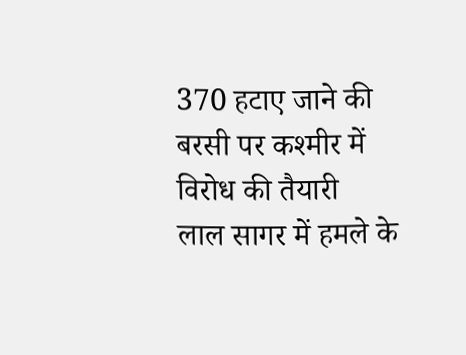370 हटाए जाने की बरसी पर कश्मीर में विरोध की तैयारी
लाल सागर में हमले के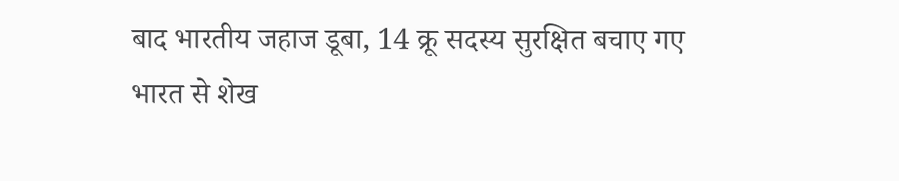बाद भारतीय जहाज डूबा, 14 क्रू सदस्य सुरक्षित बचाए गए
भारत से शेख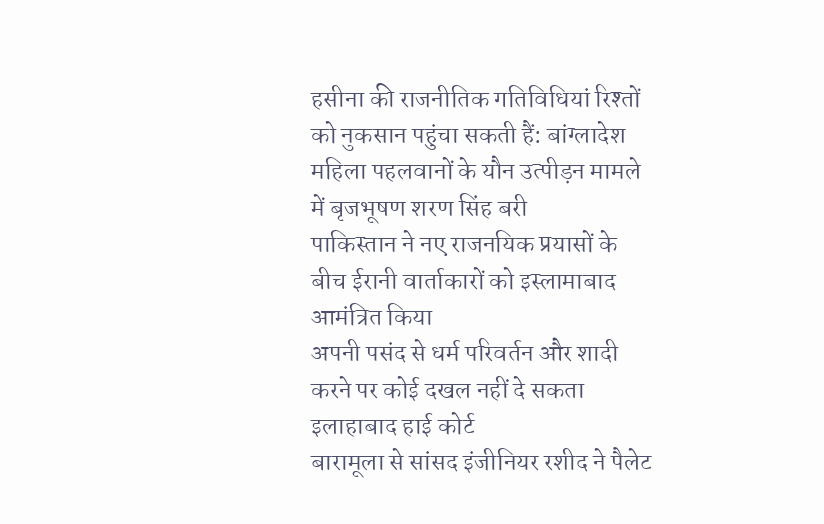हसीना की राजनीतिक गतिविधियां रिश्तों को नुकसान पहुंचा सकती हैं: बांग्लादेश
महिला पहलवानों के यौन उत्पीड़न मामले में बृजभूषण शरण सिंह बरी
पाकिस्तान ने नए राजनयिक प्रयासों के बीच ईरानी वार्ताकारों को इस्लामाबाद आमंत्रित किया
अपनी पसंद से धर्म परिवर्तन और शादी करने पर कोई दखल नहीं दे सकता इलाहाबाद हाई कोर्ट
बारामूला से सांसद इंजीनियर रशीद ने पैलेट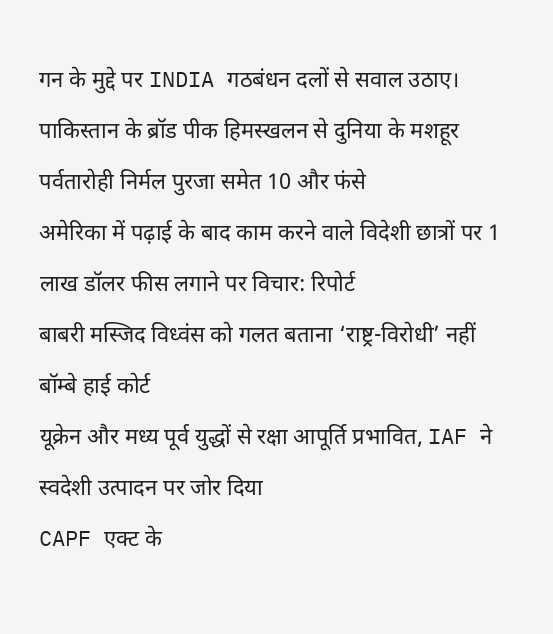गन के मुद्दे पर INDIA गठबंधन दलों से सवाल उठाए।
पाकिस्तान के ब्रॉड पीक हिमस्खलन से दुनिया के मशहूर पर्वतारोही निर्मल पुरजा समेत 10 और फंसे
अमेरिका में पढ़ाई के बाद काम करने वाले विदेशी छात्रों पर 1 लाख डॉलर फीस लगाने पर विचार: रिपोर्ट
बाबरी मस्जिद विध्वंस को गलत बताना ‘राष्ट्र-विरोधी’ नहीं
बॉम्बे हाई कोर्ट
यूक्रेन और मध्य पूर्व युद्धों से रक्षा आपूर्ति प्रभावित, IAF ने स्वदेशी उत्पादन पर जोर दिया
CAPF एक्ट के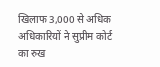खिलाफ 3,000 से अधिक अधिकारियों ने सुप्रीम कोर्ट का रुख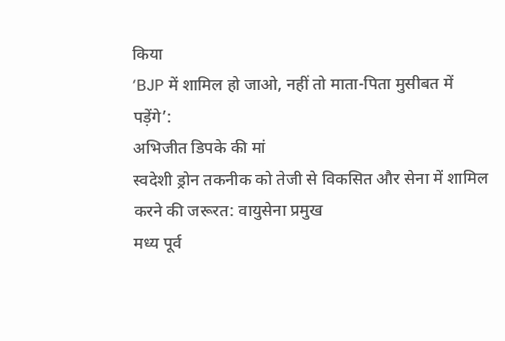किया
‘BJP में शामिल हो जाओ, नहीं तो माता-पिता मुसीबत में पड़ेंगे’:
अभिजीत डिपके की मां
स्वदेशी ड्रोन तकनीक को तेजी से विकसित और सेना में शामिल करने की जरूरत: वायुसेना प्रमुख
मध्य पूर्व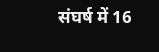संघर्ष में 16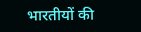भारतीयों की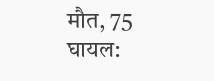मौत, 75 घायल: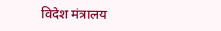विदेश मंत्रालय